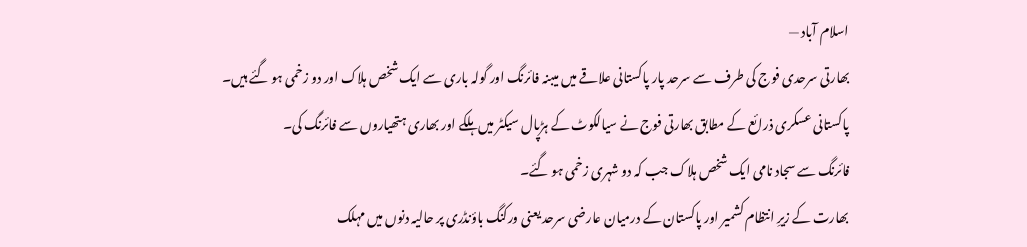اسلام آباد —
بھارتی سرحدی فوج کی طرف سے سرحد پار پاکستانی علاقے میں میبنہ فائرنگ اور گولہ باری سے ایک شخص ہلاک اور دو زخمی ہو گئے ہیں۔
پاکستانی عسکری ذرائع کے مطابق بھارتی فوج نے سیالکوٹ کے ہڑپال سیکٹر میں ہلکے اور بھاری ہتھیاروں سے فائرنگ کی۔
فائرنگ سے سجاد نامی ایک شخص ہلاک جب کہ دو شہری زخمی ہو گئے۔
بھارت کے زیرِ انتظام کشمیر اور پاکستان کے درمیان عارضی سرحد یعنی ورکنگ باؤنڈری پر حالیہ دنوں میں مہلک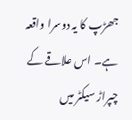جھڑپ کا یہ دوسرا واقعہ ہے۔ اس علاقے کے چپراڑ سیکٹر میں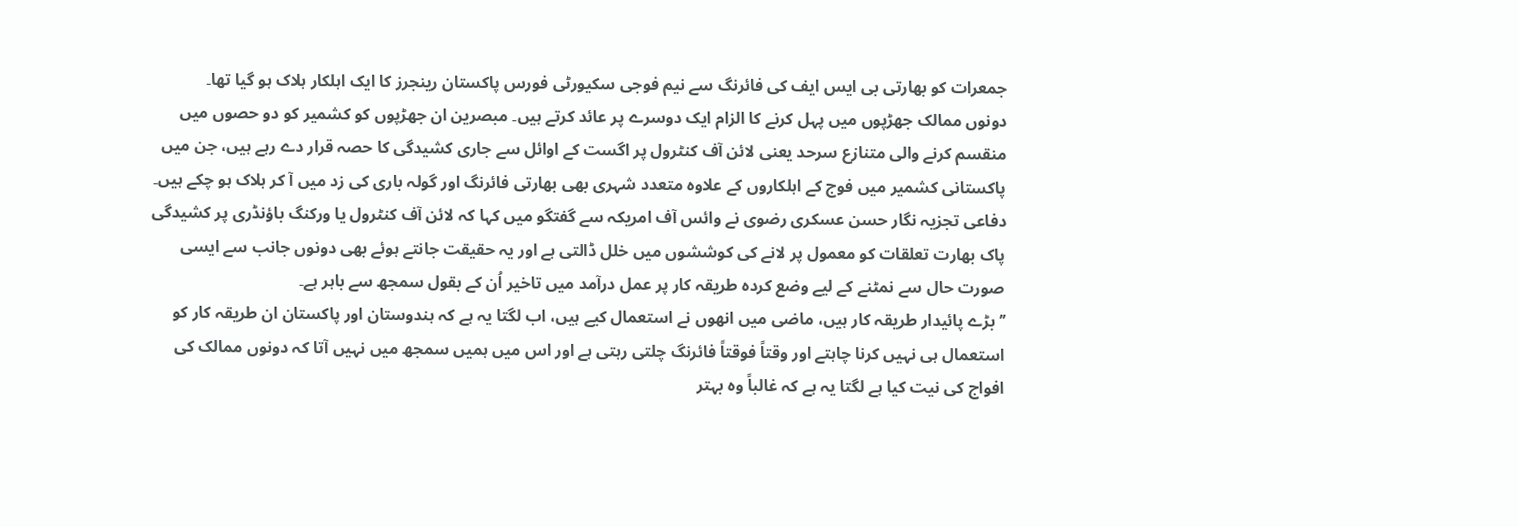جمعرات کو بھارتی بی ایس ایف کی فائرنگ سے نیم فوجی سکیورٹی فورس پاکستان رینجرز کا ایک اہلکار ہلاک ہو گیا تھا۔
دونوں ممالک جھڑپوں میں پہل کرنے کا الزام ایک دوسرے پر عائد کرتے ہیں۔ مبصرین ان جھڑپوں کو کشمیر کو دو حصوں میں منقسم کرنے والی متنازع سرحد یعنی لائن آف کنٹرول پر اگست کے اوائل سے جاری کشیدگی کا حصہ قرار دے رہے ہیں، جن میں پاکستانی کشمیر میں فوج کے اہلکاروں کے علاوہ متعدد شہری بھی بھارتی فائرنگ اور گولہ باری کی زد میں آ کر ہلاک ہو چکے ہیں۔
دفاعی تجزیہ نگار حسن عسکری رضوی نے وائس آف امریکہ سے گفتگو میں کہا کہ لائن آف کنٹرول یا ورکنگ باؤنڈری پر کشیدگی پاک بھارت تعلقات کو معمول پر لانے کی کوششوں میں خلل ڈالتی ہے اور یہ حقیقت جانتے ہوئے بھی دونوں جانب سے ایسی صورت حال سے نمٹنے کے لیے وضع کردہ طریقہ کار پر عمل درآمد میں تاخیر اُن کے بقول سمجھ سے باہر ہے۔
’’بڑے پائیدار طریقہ کار ہیں، ماضی میں انھوں نے استعمال کیے ہیں، اب لگتا یہ ہے کہ ہندوستان اور پاکستان ان طریقہ کار کو استعمال ہی نہیں کرنا چاہتے اور وقتاً فوقتاً فائرنگ چلتی رہتی ہے اور اس میں ہمیں سمجھ میں نہیں آتا کہ دونوں ممالک کی افواج کی نیت کیا ہے لگتا یہ ہے کہ غالباً وہ بہتر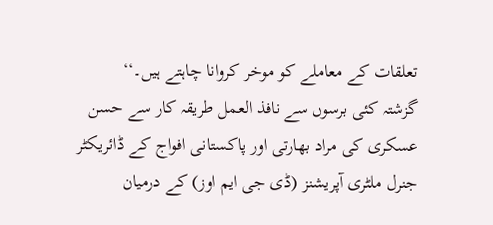تعلقات کے معاملے کو موخر کروانا چاہتے ہیں۔‘‘
گزشتہ کئی برسوں سے نافذ العمل طریقہ کار سے حسن عسکری کی مراد بھارتی اور پاکستانی افواج کے ڈائریکٹر جنرل ملٹری آپریشنز (ڈی جی ایم اوز) کے درمیان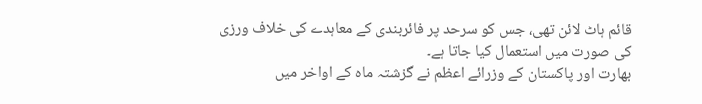قائم ہاٹ لائن تھی، جس کو سرحد پر فائربندی کے معاہدے کی خلاف ورزی کی صورت میں استعمال کیا جاتا ہے۔
بھارت اور پاکستان کے وزرائے اعظم نے گزشتہ ماہ کے اواخر میں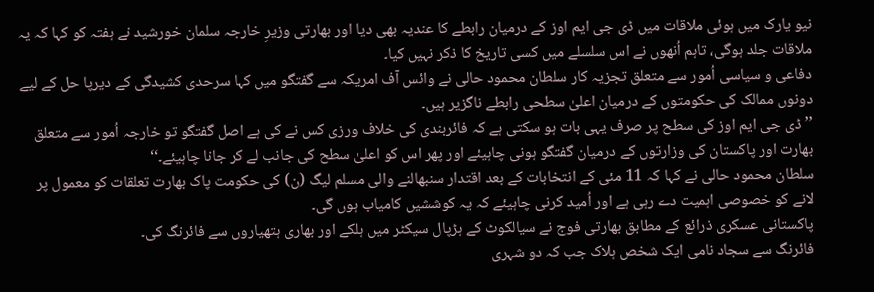نیو یارک میں ہوئی ملاقات میں ڈی جی ایم اوز کے درمیان رابطے کا عندیہ بھی دیا اور بھارتی وزیرِ خارجہ سلمان خورشید نے ہفتہ کو کہا کہ یہ ملاقات جلد ہوگی، تاہم اُنھوں نے اس سلسلے میں کسی تاریخ کا ذکر نہیں کیا۔
دفاعی و سیاسی اُمور سے متعلق تجزیہ کار سلطان محمود حالی نے وائس آف امریکہ سے گفتگو میں کہا سرحدی کشیدگی کے دیرپا حل کے لیے دونوں ممالک کی حکومتوں کے درمیان اعلیٰ سطحی رابطے ناگزیر ہیں۔
’’ڈی جی ایم اوز کی سطح پر صرف یہی بات ہو سکتی ہے کہ فائربندی کی خلاف ورزی کس نے کی ہے اصل گفتگو تو خارجہ اُمور سے متعلق بھارت اور پاکستان کی وزارتوں کے درمیان گفتگو ہونی چاہیئے اور پھر اس کو اعلیٰ سطح کی جانب لے کر جانا چاہیئے۔‘‘
سلطان محمود حالی نے کہا کہ 11 مئی کے انتخابات کے بعد اقتدار سنبھالنے والی مسلم لیگ (ن) کی حکومت پاک بھارت تعلقات کو معمول پر لانے کو خصوصی اہمیت دے رہی ہے اور اُمید کرنی چاہیئے کہ یہ کوششیں کامیاب ہوں گی۔
پاکستانی عسکری ذرائع کے مطابق بھارتی فوج نے سیالکوٹ کے ہڑپال سیکٹر میں ہلکے اور بھاری ہتھیاروں سے فائرنگ کی۔
فائرنگ سے سجاد نامی ایک شخص ہلاک جب کہ دو شہری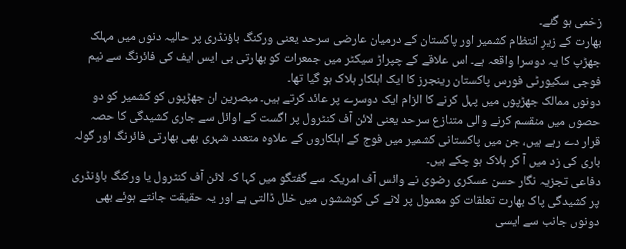زخمی ہو گئے۔
بھارت کے زیرِ انتظام کشمیر اور پاکستان کے درمیان عارضی سرحد یعنی ورکنگ باؤنڈری پر حالیہ دنوں میں مہلک جھڑپ کا یہ دوسرا واقعہ ہے۔ اس علاقے کے چپراڑ سیکٹر میں جمعرات کو بھارتی بی ایس ایف کی فائرنگ سے نیم فوجی سکیورٹی فورس پاکستان رینجرز کا ایک اہلکار ہلاک ہو گیا تھا۔
دونوں ممالک جھڑپوں میں پہل کرنے کا الزام ایک دوسرے پر عائد کرتے ہیں۔ مبصرین ان جھڑپوں کو کشمیر کو دو حصوں میں منقسم کرنے والی متنازع سرحد یعنی لائن آف کنٹرول پر اگست کے اوائل سے جاری کشیدگی کا حصہ قرار دے رہے ہیں، جن میں پاکستانی کشمیر میں فوج کے اہلکاروں کے علاوہ متعدد شہری بھی بھارتی فائرنگ اور گولہ باری کی زد میں آ کر ہلاک ہو چکے ہیں۔
دفاعی تجزیہ نگار حسن عسکری رضوی نے وائس آف امریکہ سے گفتگو میں کہا کہ لائن آف کنٹرول یا ورکنگ باؤنڈری پر کشیدگی پاک بھارت تعلقات کو معمول پر لانے کی کوششوں میں خلل ڈالتی ہے اور یہ حقیقت جانتے ہوئے بھی دونوں جانب سے ایسی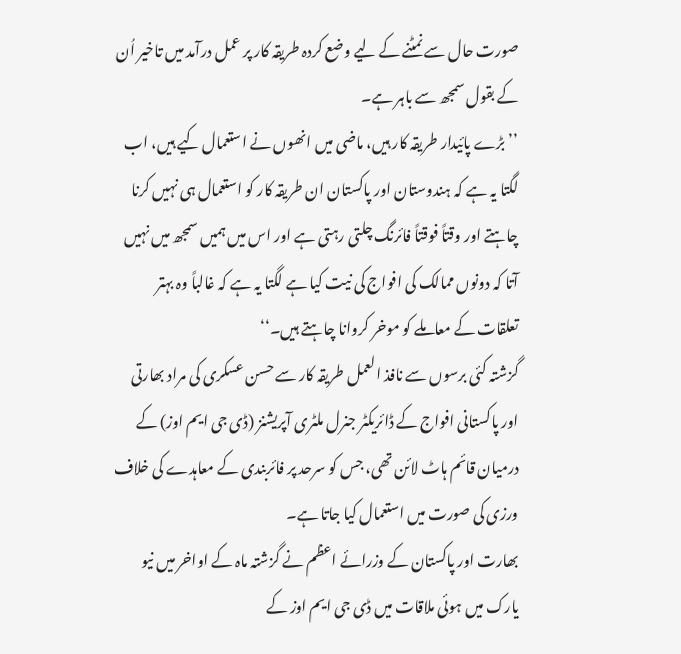صورت حال سے نمٹنے کے لیے وضع کردہ طریقہ کار پر عمل درآمد میں تاخیر اُن کے بقول سمجھ سے باہر ہے۔
’’بڑے پائیدار طریقہ کار ہیں، ماضی میں انھوں نے استعمال کیے ہیں، اب لگتا یہ ہے کہ ہندوستان اور پاکستان ان طریقہ کار کو استعمال ہی نہیں کرنا چاہتے اور وقتاً فوقتاً فائرنگ چلتی رہتی ہے اور اس میں ہمیں سمجھ میں نہیں آتا کہ دونوں ممالک کی افواج کی نیت کیا ہے لگتا یہ ہے کہ غالباً وہ بہتر تعلقات کے معاملے کو موخر کروانا چاہتے ہیں۔‘‘
گزشتہ کئی برسوں سے نافذ العمل طریقہ کار سے حسن عسکری کی مراد بھارتی اور پاکستانی افواج کے ڈائریکٹر جنرل ملٹری آپریشنز (ڈی جی ایم اوز) کے درمیان قائم ہاٹ لائن تھی، جس کو سرحد پر فائربندی کے معاہدے کی خلاف ورزی کی صورت میں استعمال کیا جاتا ہے۔
بھارت اور پاکستان کے وزرائے اعظم نے گزشتہ ماہ کے اواخر میں نیو یارک میں ہوئی ملاقات میں ڈی جی ایم اوز کے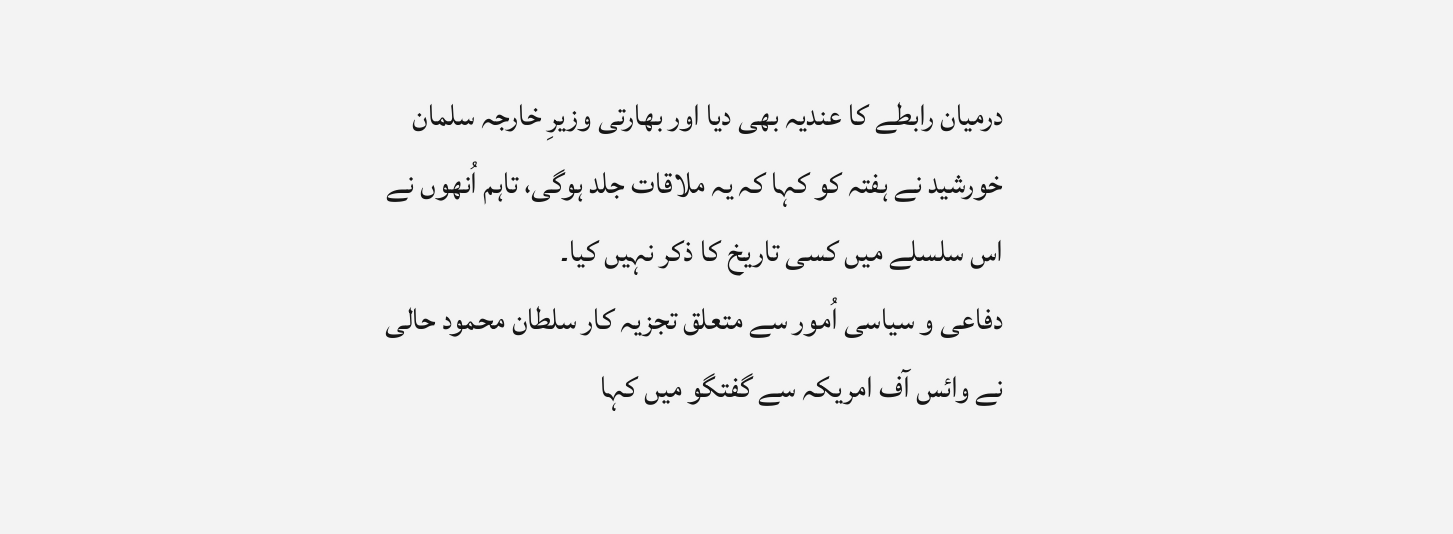درمیان رابطے کا عندیہ بھی دیا اور بھارتی وزیرِ خارجہ سلمان خورشید نے ہفتہ کو کہا کہ یہ ملاقات جلد ہوگی، تاہم اُنھوں نے اس سلسلے میں کسی تاریخ کا ذکر نہیں کیا۔
دفاعی و سیاسی اُمور سے متعلق تجزیہ کار سلطان محمود حالی نے وائس آف امریکہ سے گفتگو میں کہا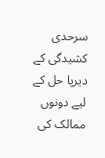سرحدی کشیدگی کے دیرپا حل کے لیے دونوں ممالک کی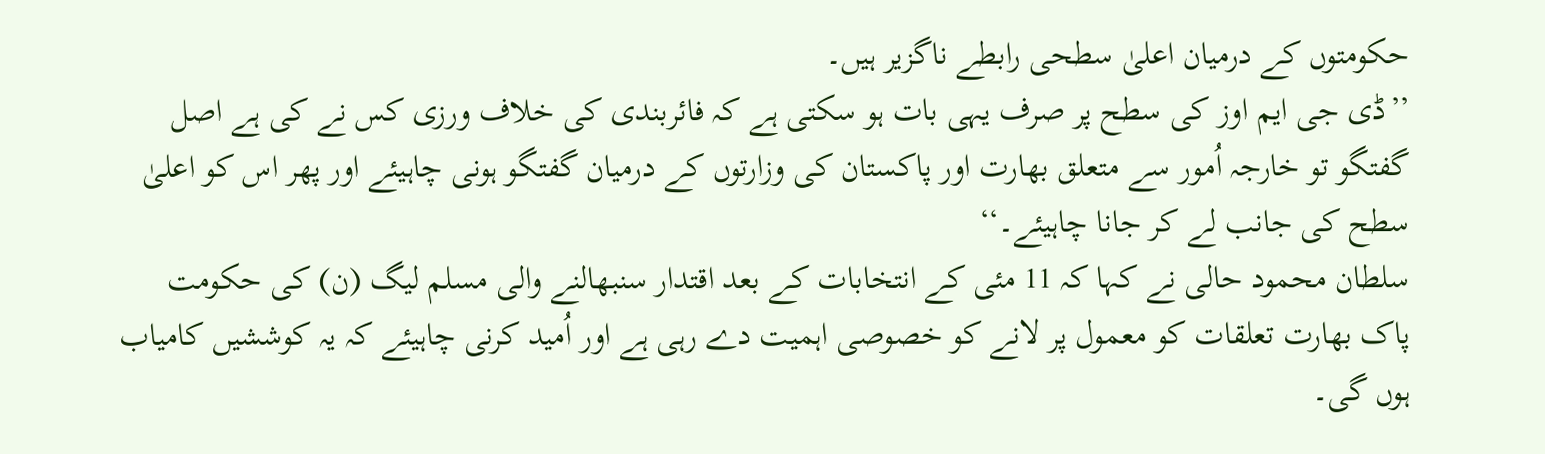حکومتوں کے درمیان اعلیٰ سطحی رابطے ناگزیر ہیں۔
’’ڈی جی ایم اوز کی سطح پر صرف یہی بات ہو سکتی ہے کہ فائربندی کی خلاف ورزی کس نے کی ہے اصل گفتگو تو خارجہ اُمور سے متعلق بھارت اور پاکستان کی وزارتوں کے درمیان گفتگو ہونی چاہیئے اور پھر اس کو اعلیٰ سطح کی جانب لے کر جانا چاہیئے۔‘‘
سلطان محمود حالی نے کہا کہ 11 مئی کے انتخابات کے بعد اقتدار سنبھالنے والی مسلم لیگ (ن) کی حکومت پاک بھارت تعلقات کو معمول پر لانے کو خصوصی اہمیت دے رہی ہے اور اُمید کرنی چاہیئے کہ یہ کوششیں کامیاب ہوں گی۔